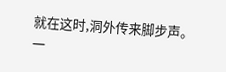就在这时,洞外传来脚步声。
一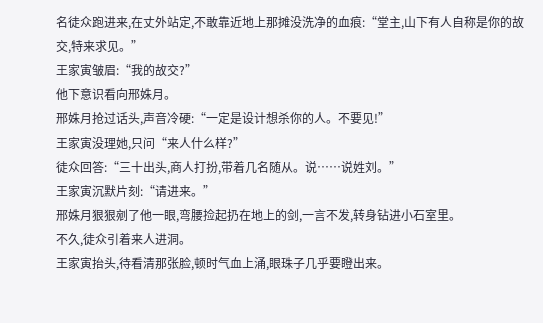名徒众跑进来,在丈外站定,不敢靠近地上那摊没洗净的血痕:“堂主,山下有人自称是你的故交,特来求见。”
王家寅皱眉:“我的故交?”
他下意识看向邢姝月。
邢姝月抢过话头,声音冷硬:“一定是设计想杀你的人。不要见!”
王家寅没理她,只问“来人什么样?”
徒众回答:“三十出头,商人打扮,带着几名随从。说……说姓刘。”
王家寅沉默片刻:“请进来。”
邢姝月狠狠剜了他一眼,弯腰捡起扔在地上的剑,一言不发,转身钻进小石室里。
不久,徒众引着来人进洞。
王家寅抬头,待看清那张脸,顿时气血上涌,眼珠子几乎要瞪出来。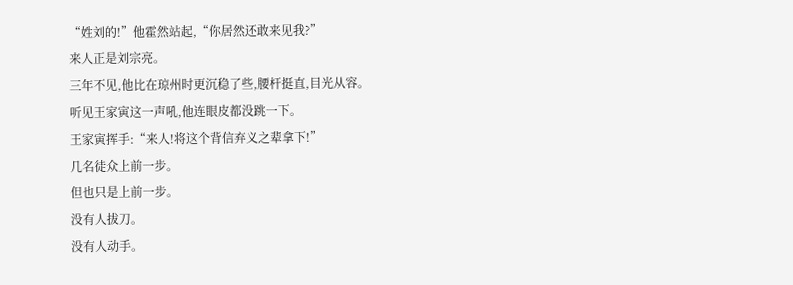“姓刘的!”他霍然站起,“你居然还敢来见我?”
来人正是刘宗亮。
三年不见,他比在琼州时更沉稳了些,腰杆挺直,目光从容。
听见王家寅这一声吼,他连眼皮都没跳一下。
王家寅挥手:“来人!将这个背信弃义之辈拿下!”
几名徒众上前一步。
但也只是上前一步。
没有人拔刀。
没有人动手。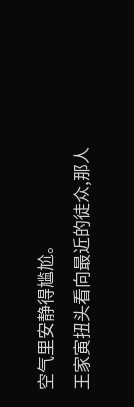空气里安静得尴尬。
王家寅扭头看向最近的徒众,那人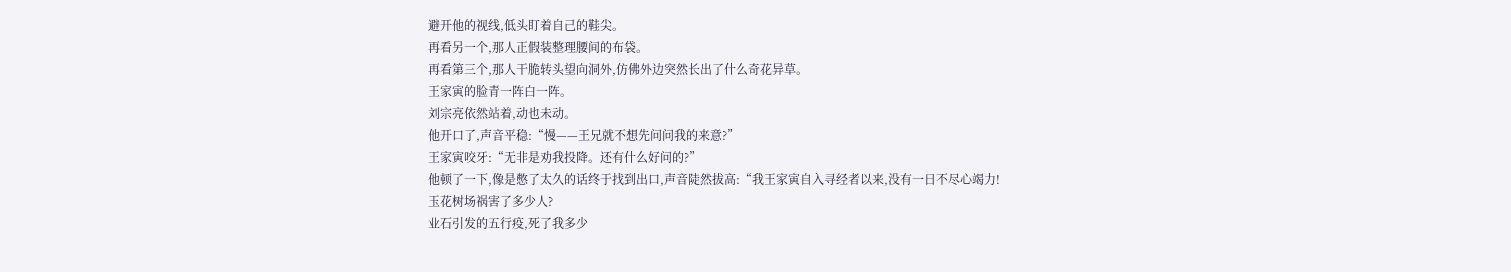避开他的视线,低头盯着自己的鞋尖。
再看另一个,那人正假装整理腰间的布袋。
再看第三个,那人干脆转头望向洞外,仿佛外边突然长出了什么奇花异草。
王家寅的脸青一阵白一阵。
刘宗亮依然站着,动也未动。
他开口了,声音平稳:“慢——王兄就不想先问问我的来意?”
王家寅咬牙:“无非是劝我投降。还有什么好问的?”
他顿了一下,像是憋了太久的话终于找到出口,声音陡然拔高:“我王家寅自入寻经者以来,没有一日不尽心竭力!
玉花树场祸害了多少人?
业石引发的五行疫,死了我多少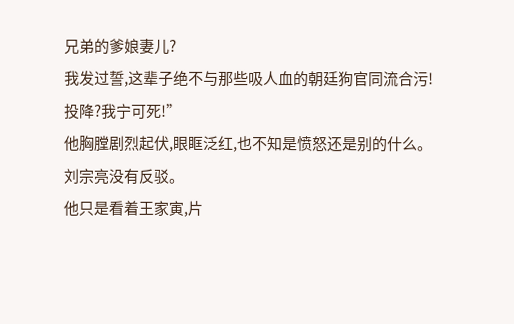兄弟的爹娘妻儿?
我发过誓,这辈子绝不与那些吸人血的朝廷狗官同流合污!
投降?我宁可死!”
他胸膛剧烈起伏,眼眶泛红,也不知是愤怒还是别的什么。
刘宗亮没有反驳。
他只是看着王家寅,片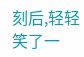刻后,轻轻笑了一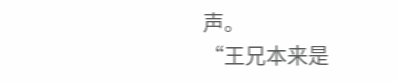声。
“王兄本来是